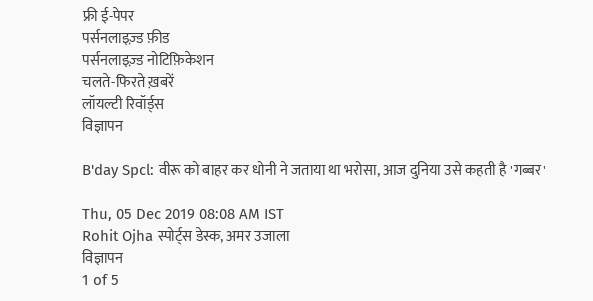फ्री ई-पेपर
पर्सनलाइज़्ड फ़ीड
पर्सनलाइज़्ड नोटिफ़िकेशन
चलते-फिरते ख़बरें
लॉयल्टी रिवॉर्ड्स
विज्ञापन

B'day Spcl: वीरू को बाहर कर धोनी ने जताया था भरोसा, आज दुनिया उसे कहती है 'गब्बर'

Thu, 05 Dec 2019 08:08 AM IST
Rohit Ojha स्पोर्ट्स डेस्क, अमर उजाला
विज्ञापन
1 of 5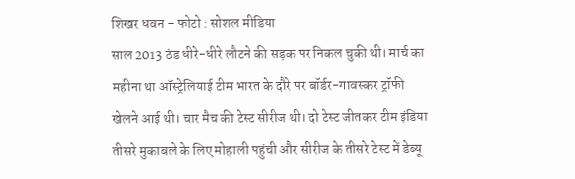शिखर धवन - फोटो : सोशल मीडिया
साल 2013 ठंड धीरे-धीरे लौटने की सड़क पर निकल चुकी थी। मार्च का महीना था ऑस्ट्रेलियाई टीम भारत के दौरे पर बॉर्डर-गावस्कर ट्रॉफी खेलने आई थी। चार मैच की टेस्ट सीरीज थी। दो टेस्ट जीतकर टीम इंडिया तीसरे मुकाबले के लिए मोहाली पहुंची और सीरीज के तीसरे टेस्ट में डेब्यू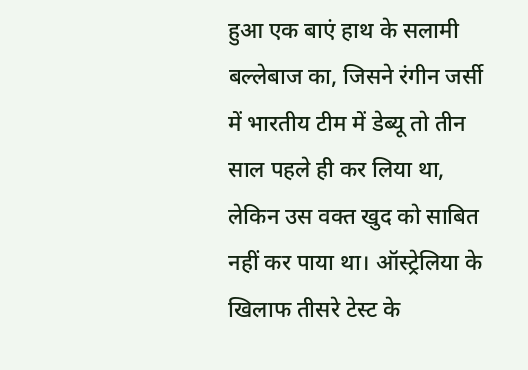हुआ एक बाएं हाथ के सलामी बल्लेबाज का, जिसने रंगीन जर्सी में भारतीय टीम में डेब्यू तो तीन साल पहले ही कर लिया था, लेकिन उस वक्त खुद को साबित नहीं कर पाया था। ऑस्ट्रेलिया के खिलाफ तीसरे टेस्ट के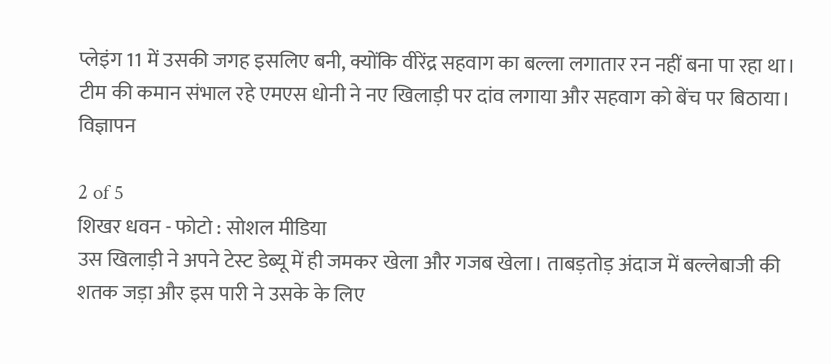प्लेइंग 11 में उसकी जगह इसलिए बनी, क्योंकि वीरेंद्र सहवाग का बल्ला लगातार रन नहीं बना पा रहा था। टीम की कमान संभाल रहे एमएस धोनी ने नए खिलाड़ी पर दांव लगाया और सहवाग को बेंच पर बिठाया।
विज्ञापन

2 of 5
शिखर धवन - फोटो : सोशल मीडिया
उस खिलाड़ी ने अपने टेस्ट डेब्यू में ही जमकर खेला और गजब खेला। ताबड़तोड़ अंदाज में बल्लेबाजी की शतक जड़ा और इस पारी ने उसके के लिए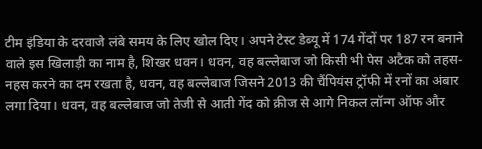टीम इंडिया के दरवाजे लंबे समय के लिए खोल दिए। अपने टेस्ट डेब्यू में 174 गेंदों पर 187 रन बनाने वाले इस खिलाड़ी का नाम है, शिखर धवन। धवन, वह बल्लेबाज जो किसी भी पेस अटैक को तहस-नहस करने का दम रखता है, धवन, वह बल्लेबाज जिसने 2013 की चैंपियंस ट्रॉफी में रनों का अंबार लगा दिया। धवन, वह बल्लेबाज जो तेजी से आती गेंद को क्रीज से आगे निकल लॉन्ग ऑफ और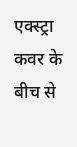एक्स्ट्रा कवर के बीच से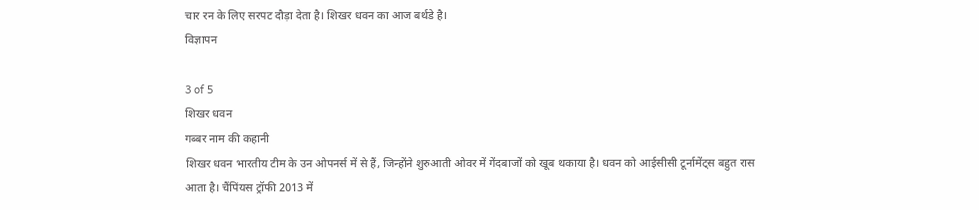चार रन के लिए सरपट दौड़ा देता है। शिखर धवन का आज बर्थडे है।
विज्ञापन

3 of 5
शिखर धवन
गब्बर नाम की कहानी
शिखर धवन भारतीय टीम के उन ओपनर्स में से हैं, जिन्होंने शुरुआती ओवर में गेंदबाजों को खूब थकाया है। धवन को आईसीसी टूर्नामेंट्स बहुत रास आता है। चैंपिंयस ट्रॉफी 2013 में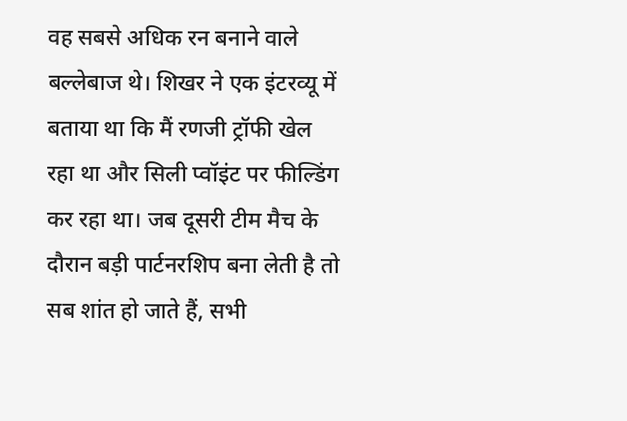वह सबसे अधिक रन बनाने वाले बल्लेबाज थे। शिखर ने एक इंटरव्यू में बताया था कि मैं रणजी ट्रॉफी खेल रहा था और सिली प्वॉइंट पर फील्डिंग कर रहा था। जब दूसरी टीम मैच के दौरान बड़ी पार्टनरशिप बना लेती है तो सब शांत हो जाते हैं, सभी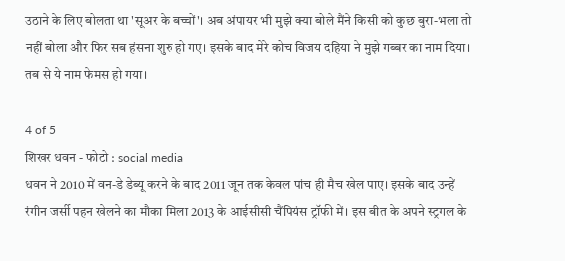उठाने के लिए बोलता था 'सूअर के बच्चों'। अब अंपायर भी मुझे क्या बोले मैंने किसी को कुछ बुरा-भला तो नहीं बोला और फिर सब हंसना शुरु हो गए। इसके बाद मेरे कोच विजय दहिया ने मुझे गब्बर का नाम दिया। तब से ये नाम फेमस हो गया।

4 of 5
शिखर धवन - फोटो : social media
धवन ने 2010 में वन-डे डेब्यू करने के बाद 2011 जून तक केवल पांच ही मैच खेल पाए। इसके बाद उन्हें रंगीन जर्सी पहन खेलने का मौका मिला 2013 के आईसीसी चैंपियंस ट्रॉफी में। इस बीत के अपने स्ट्रगल के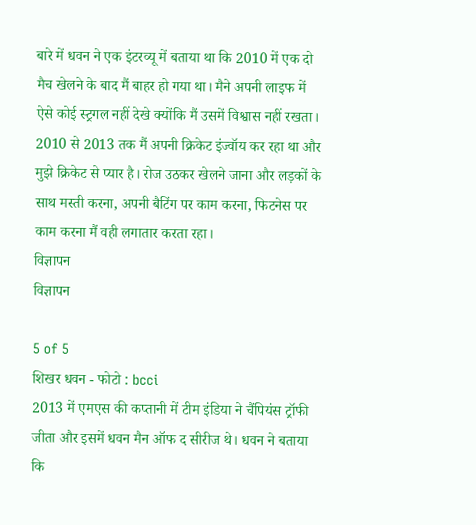बारे में धवन ने एक इंटरव्यू में बताया था कि 2010 में एक दो मैच खेलने के बाद मैं बाहर हो गया था। मैने अपनी लाइफ में ऐसे कोई स्ट्रगल नहीं देखे क्योंकि मैं उसमें विश्वास नहीं रखता। 2010 से 2013 तक मैं अपनी क्रिकेट इंज्वॉय कर रहा था और मुझे क्रिकेट से प्यार है। रोज उठकर खेलने जाना और लड़कों के साथ मस्ती करना, अपनी बैटिंग पर काम करना, फिटनेस पर काम करना मैं वही लगातार करता रहा।
विज्ञापन
विज्ञापन

5 of 5
शिखर धवन - फोटो : bcci
2013 में एमएस की कप्तानी में टीम इंडिया ने चैंपियंस ट्रॉफी जीता और इसमें धवन मैन ऑफ द सीरीज थे। धवन ने बताया कि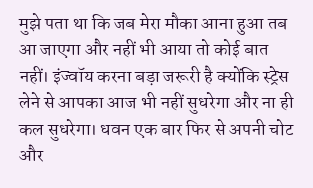मुझे पता था कि जब मेरा मौका आना हुआ तब आ जाएगा और नहीं भी आया तो कोई बात नहीं। इंज्वॉय करना बड़ा जरूरी है क्योंकि स्ट्रेस लेने से आपका आज भी नहीं सुधरेगा और ना ही कल सुधरेगा। धवन एक बार फिर से अपनी चोट और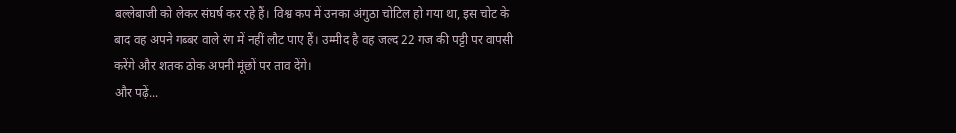बल्लेबाजी को लेकर संघर्ष कर रहे हैं। विश्व कप में उनका अंगुठा चोटिल हो गया था, इस चोट के बाद वह अपने गब्बर वाले रंग में नहीं लौट पाए हैं। उम्मीद है वह जल्द 22 गज की पट्टी पर वापसी करेंगे और शतक ठोक अपनी मूंछों पर ताव देंगे।
और पढ़ें...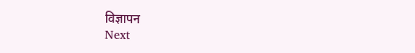विज्ञापन
Next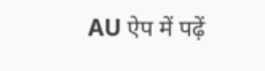AU ऐप में पढ़ें